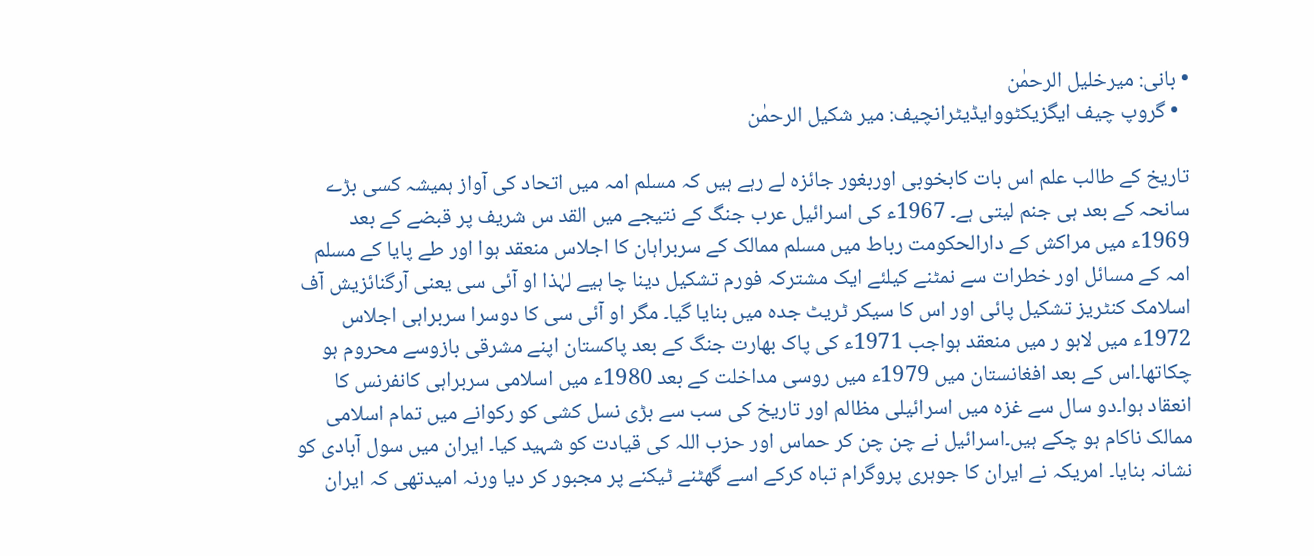• بانی: میرخلیل الرحمٰن
  • گروپ چیف ایگزیکٹووایڈیٹرانچیف: میر شکیل الرحمٰن

تاریخ کے طالب علم اس بات کابخوبی اوربغور جائزہ لے رہے ہیں کہ مسلم امہ میں اتحاد کی آواز ہمیشہ کسی بڑے سانحہ کے بعد ہی جنم لیتی ہے۔ 1967ء کی اسرائیل عرب جنگ کے نتیجے میں القد س شریف پر قبضے کے بعد 1969ء میں مراکش کے دارالحکومت رباط میں مسلم ممالک کے سربراہان کا اجلاس منعقد ہوا اور طے پایا کے مسلم امہ کے مسائل اور خطرات سے نمٹنے کیلئے ایک مشترکہ فورم تشکیل دینا چا ہیے لہٰذا او آئی سی یعنی آرگنائزیش آف اسلامک کنٹریز تشکیل پائی اور اس کا سیکر ٹریٹ جدہ میں بنایا گیا۔ مگر او آئی سی کا دوسرا سربراہی اجلاس 1972ء میں لاہو ر میں منعقد ہواجب 1971ء کی پاک بھارت جنگ کے بعد پاکستان اپنے مشرقی بازوسے محروم ہو چکاتھا۔اس کے بعد افغانستان میں 1979ء میں روسی مداخلت کے بعد 1980ء میں اسلامی سربراہی کانفرنس کا انعقاد ہوا۔دو سال سے غزہ میں اسرائیلی مظالم اور تاریخ کی سب سے بڑی نسل کشی کو رکوانے میں تمام اسلامی ممالک ناکام ہو چکے ہیں۔اسرائیل نے چن چن کر حماس اور حزب اللہ کی قیادت کو شہید کیا۔ ایران میں سول آبادی کو نشانہ بنایا۔ امریکہ نے ایران کا جوہری پروگرام تباہ کرکے اسے گھٹنے ٹیکنے پر مجبور کر دیا ورنہ امیدتھی کہ ایران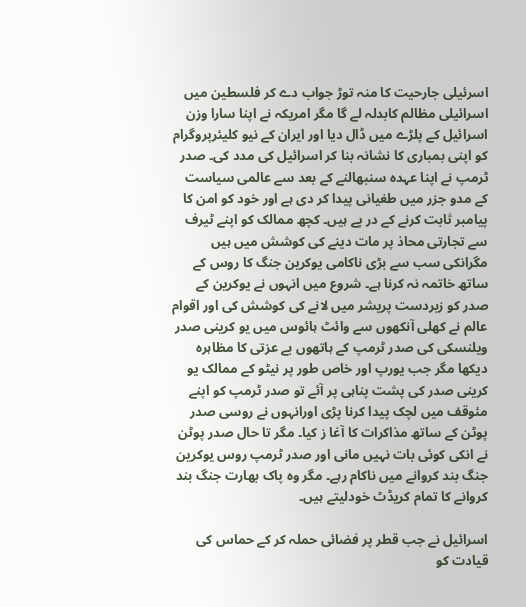اسرئیلی جارحیت کا منہ توڑ جواب دے کر فلسطین میں اسرائیلی مظالم کابدلہ لے گا مگر امریکہ نے اپنا سارا وزن اسرائیل کے پلڑے میں ڈال دیا اور ایران کے نیو کلیئرپروگرام کو اپنی بمباری کا نشانہ بنا کر اسرائیل کی مدد کی۔ صدر ٹرمپ نے اپنا عہدہ سنبھالنے کے بعد سے عالمی سیاست کے مدو جزر میں طغیانی پیدا کر دی ہے اور خود کو امن کا پیامبر ثابت کرنے کے در پے ہیں۔ کچھ ممالک کو اپنے ٹیرف سے تجارتی محاذ پر مات دینے کی کوشش میں ہیں مگرانکی سب سے بڑی ناکامی یوکرین جنگ کا روس کے ساتھ خاتمہ نہ کرنا ہے۔ شروع میں انہوں نے یوکرین کے صدر کو زبردست پریشر میں لانے کی کوشش کی اور اقوام عالم نے کھلی آنکھوں سے وائٹ ہائوس میں یو کرینی صدر ویلنسکی کی صدر ٹرمپ کے ہاتھوں بے عزتی کا مظاہرہ دیکھا مگر جب یورپ اور خاص طور پر نیٹو کے ممالک یو کرینی صدر کی پشت پناہی پر آئے تو صدر ٹرمپ کو اپنے مئوقف میں لچک پیدا کرنا پڑی اورانہوں نے روسی صدر پوٹن کے ساتھ مذاکرات کا آغا ز کیا۔ مگر تا حال صدر پوٹن نے انکی کوئی بات نہیں مانی اور صدر ٹرمپ روس یوکرین جنگ بند کروانے میں ناکام رہے۔ مگر وہ پاک بھارت جنگ بند کروانے کا تمام کریڈٹ خودلیتے ہیں۔

اسرائیل نے جب قطر پر فضائی حملہ کر کے حماس کی قیادت کو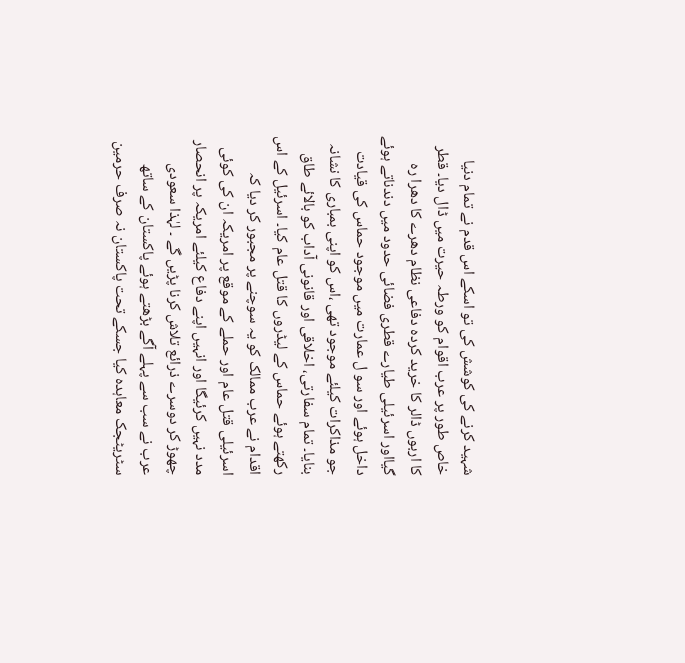شہید کرنے کی کوشش کی تو اسکے اس قدم نے تمام دنیا خاص طور پر عرب اقوام کو ورطہ حیرت میں ڈال دیا۔ قطر کا اربوں ڈالر کا خرید کردہ دفاعی نظام دھرے کا دھرا رہ گیااور اسرئیلی طیارے قطری فضائی حدود میں دندناتے ہوئے داخل ہوئے اور سو ل عمارت میں موجود حماس کی قیادت جو مذاکرات کیلئے موجود تھی ،اس کو اپنی بمباری کا نشانہ بنایا۔ تمام سفارتی، اخلاقی اور قانونی آداب کو بالائے طاق رکھتے ہوئے حماس کے لیڈروں کا قتل عام کیا۔ اسرئیل کے اس اقدام نے عرب ممالک کو یہ سوچنے پر مجبور کر دیا کہ اسرئیلی قتل عام اور حملے کے موقع پر امریکہ ان کی کوئی مدد نہیں کرئیگا اور انہیں اپنے دفاع کیلئے امریکہ پر انحصار چھوڑ کر دوسرے ذرائع تلاش کرنا پڑیں گے ۔ لہٰذا سعودی عرب نے سب سے پہلے آگے بڑھتے ہوئے پاکستان کے ساتھ سٹریٹجک معاہدہ کیا جسکے تحت پاکستان نہ صرف حرمین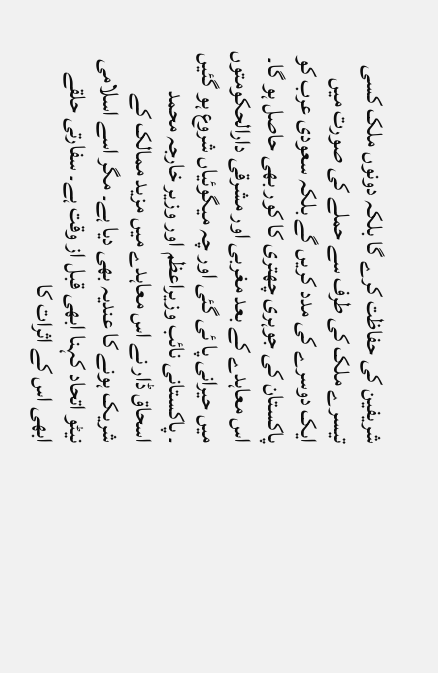شریفین کی حفاظت کرے گا بلکہ دونوں ملک کسی تیسرے ملک کی طرف سے حملے کی صورت میں ایک دوسرے کی مدد کریں گے بلکہ سعودی عرب کو پاکستان کی جوہری چھتری کا کور بھی حاصل ہو گا۔ اس معاہدے کے بعد مغربی اور مشرقی دارالحکومتوں میں حیرانی پا ئی گئی اور چہ میگوئیاں شروع ہو گئیں ۔ پاکستانی نائب وزیراعظم اور وزیر خارجہ محمد اسحاق ڈار نے اس معاہدے میں مزید ممالک کے شریک ہونے کا عندیہ بھی دیا ہے۔ مگر اسے اسلامی نیٹو اتحاد کہنا ابھی قبل از وقت ہے۔ سفارتی حلقے ابھی اس کے اثرات کا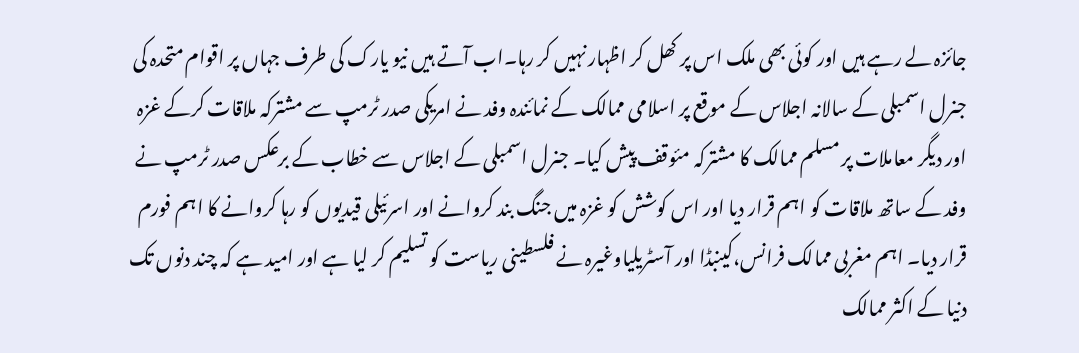جائزہ لے رہے ہیں اور کوئی بھی ملک اس پر کھل کر اظہار نہیں کر رہا۔اب آتے ہیں نیو یارک کی طرف جہاں پر اقوام متحدہ کی جنرل اسمبلی کے سالانہ اجلاس کے موقع پر اسلامی ممالک کے نمائندہ وفد نے امریکی صدر ٹرمپ سے مشترکہ ملاقات کرکے غزہ اور دیگر معاملات پر مسلم ممالک کا مشترکہ مئوقف پیش کیا۔ جنرل اسمبلی کے اجلاس سے خطاب کے برعکس صدر ٹرمپ نے وفد کے ساتھ ملاقات کو اہم قرار دیا اور اس کوشش کو غزہ میں جنگ بند کروانے اور اسرئیلی قیدیوں کو رہا کروانے کا اہم فورم قرار دیا۔ اہم مغربی ممالک فرانس،کینبڈا اور آسٹریلیاوغیرہ نے فلسطینی ریاست کو تسلیم کر لیا ہے اور امید ہے کہ چند دنوں تک دنیا کے اکثر ممالک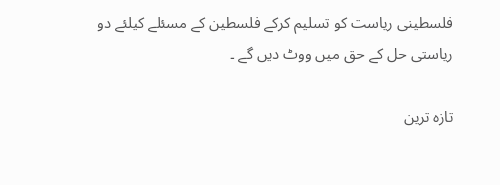فلسطینی ریاست کو تسلیم کرکے فلسطین کے مسئلے کیلئے دو ریاستی حل کے حق میں ووٹ دیں گے ۔

تازہ ترین